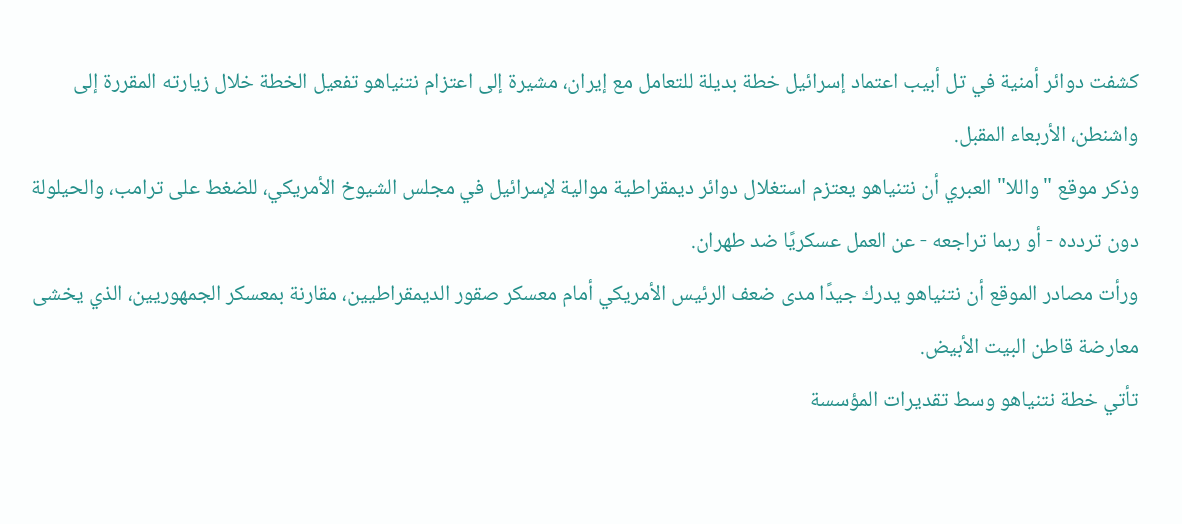كشفت دوائر أمنية في تل أبيب اعتماد إسرائيل خطة بديلة للتعامل مع إيران، مشيرة إلى اعتزام نتنياهو تفعيل الخطة خلال زيارته المقررة إلى واشنطن، الأربعاء المقبل.
وذكر موقع "واللا" العبري أن نتنياهو يعتزم استغلال دوائر ديمقراطية موالية لإسرائيل في مجلس الشيوخ الأمريكي، للضغط على ترامب، والحيلولة دون تردده - أو ربما تراجعه - عن العمل عسكريًا ضد طهران.
ورأت مصادر الموقع أن نتنياهو يدرك جيدًا مدى ضعف الرئيس الأمريكي أمام معسكر صقور الديمقراطيين، مقارنة بمعسكر الجمهوريين، الذي يخشى معارضة قاطن البيت الأبيض.
تأتي خطة نتنياهو وسط تقديرات المؤسسة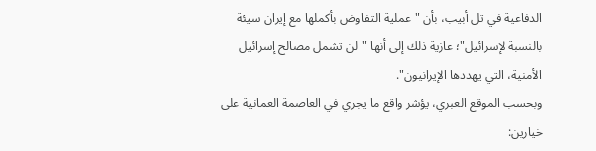الدفاعية في تل أبيب، بأن "عملية التفاوض بأكملها مع إيران سيئة بالنسبة لإسرائيل"؛ عازية ذلك إلى أنها "لن تشمل مصالح إسرائيل الأمنية، التي يهددها الإيرانيون".
وبحسب الموقع العبري، يؤشر واقع ما يجري في العاصمة العمانية على خيارين: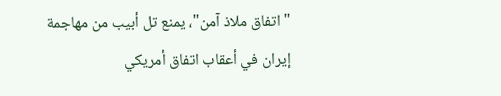"اتفاق ملاذ آمن"، يمنع تل أبيب من مهاجمة إيران في أعقاب اتفاق أمريكي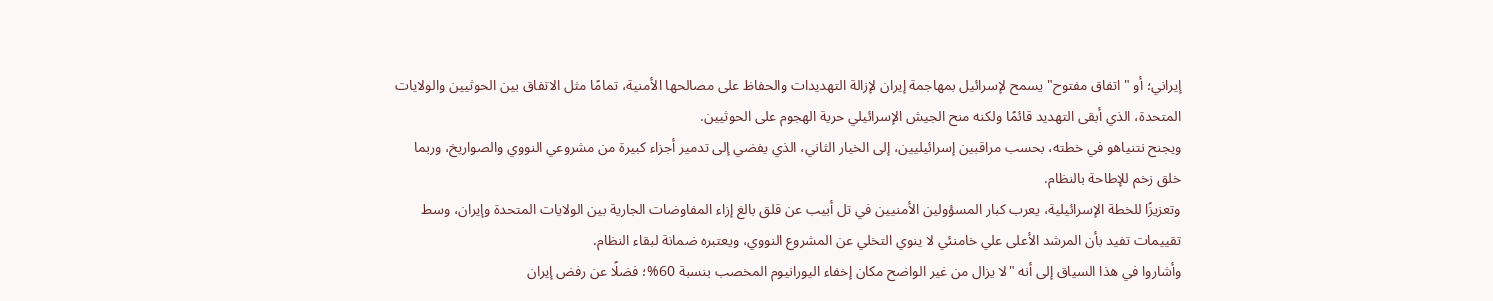إيراني؛ أو "اتفاق مفتوح" يسمح لإسرائيل بمهاجمة إيران لإزالة التهديدات والحفاظ على مصالحها الأمنية، تمامًا مثل الاتفاق بين الحوثيين والولايات المتحدة، الذي أبقى التهديد قائمًا ولكنه منح الجيش الإسرائيلي حرية الهجوم على الحوثيين.
ويجنح نتنياهو في خطته، بحسب مراقبين إسرائيليين، إلى الخيار الثاني، الذي يفضي إلى تدمير أجزاء كبيرة من مشروعي النووي والصواريخ، وربما خلق زخم للإطاحة بالنظام.
وتعزيزًا للخطة الإسرائيلية، يعرب كبار المسؤولين الأمنيين في تل أبيب عن قلق بالغ إزاء المفاوضات الجارية بين الولايات المتحدة وإيران، وسط تقييمات تفيد بأن المرشد الأعلى علي خامنئي لا ينوي التخلي عن المشروع النووي، ويعتبره ضمانة لبقاء النظام.
وأشاروا في هذا السياق إلى أنه "لا يزال من غير الواضح مكان إخفاء اليورانيوم المخصب بنسبة 60%؛ فضلًا عن رفض إيران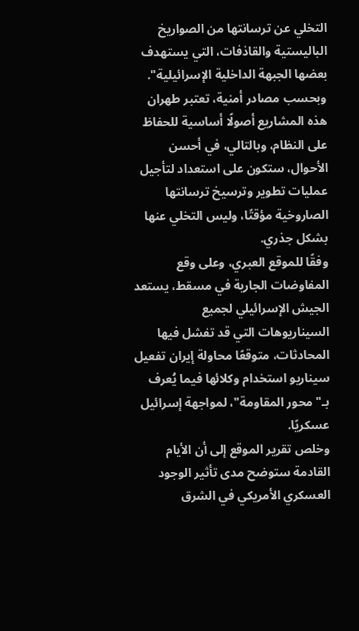التخلي عن ترسانتها من الصواريخ الباليستية والقاذفات، التي يستهدف بعضها الجبهة الداخلية الإسرائيلية".
وبحسب مصادر أمنية، تعتبر طهران هذه المشاريع أصولًا أساسية للحفاظ على النظام، وبالتالي، في أحسن الأحوال، ستكون على استعداد لتأجيل عمليات تطوير وترسيخ ترسانتها الصاروخية مؤقتًا، وليس التخلي عنها بشكل جذري.
وفقًا للموقع العبري، وعلى وقع المفاوضات الجارية في مسقط، يستعد الجيش الإسرائيلي لجميع السيناريوهات التي قد تفشل فيها المحادثات، متوقعًا محاولة إيران تفعيل سيناريو استخدام وكلائها فيما يُعرف بـ"محور المقاومة"، لمواجهة إسرائيل عسكريًا.
وخلص تقرير الموقع إلى أن الأيام القادمة ستوضح مدى تأثير الوجود العسكري الأمريكي في الشرق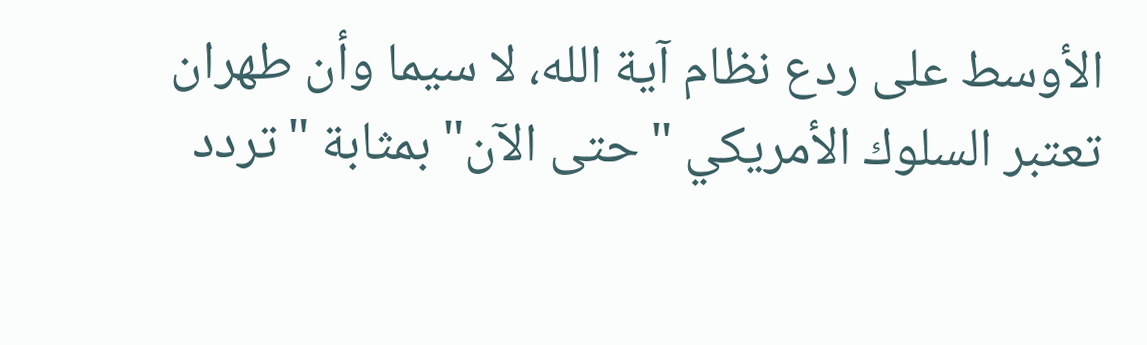الأوسط على ردع نظام آية الله، لا سيما وأن طهران تعتبر السلوك الأمريكي "حتى الآن" بمثابة "تردد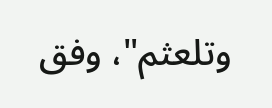وتلعثم"، وفق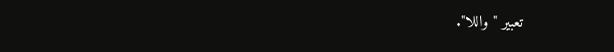تعبير "واللا".